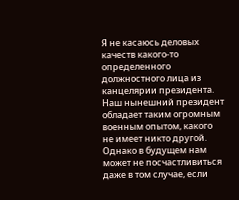Я не касаюсь деловых качеств какого-то определенного должностного лица из канцелярии президента. Наш нынешний президент обладает таким огромным военным опытом, какого не имеет никто другой. Однако в будущем нам может не посчастливиться даже в том случае, если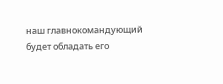наш главнокомандующий будет обладать его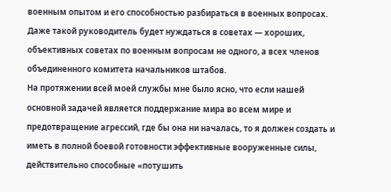военным опытом и его способностью разбираться в военных вопросах. Даже такой руководитель будет нуждаться в советах — хороших, объективных советах по военным вопросам не одного, а всех членов объединенного комитета начальников штабов.
На протяжении всей моей службы мне было ясно, что если нашей основной задачей является поддержание мира во всем мире и предотвращение агрессий, где бы она ни началась, то я должен создать и иметь в полной боевой готовности эффективные вооруженные силы, действительно способные «потушить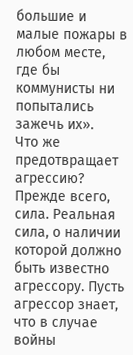большие и малые пожары в любом месте, где бы коммунисты ни попытались зажечь их».
Что же предотвращает агрессию? Прежде всего, сила. Реальная сила, о наличии которой должно быть известно агрессору. Пусть агрессор знает, что в случае войны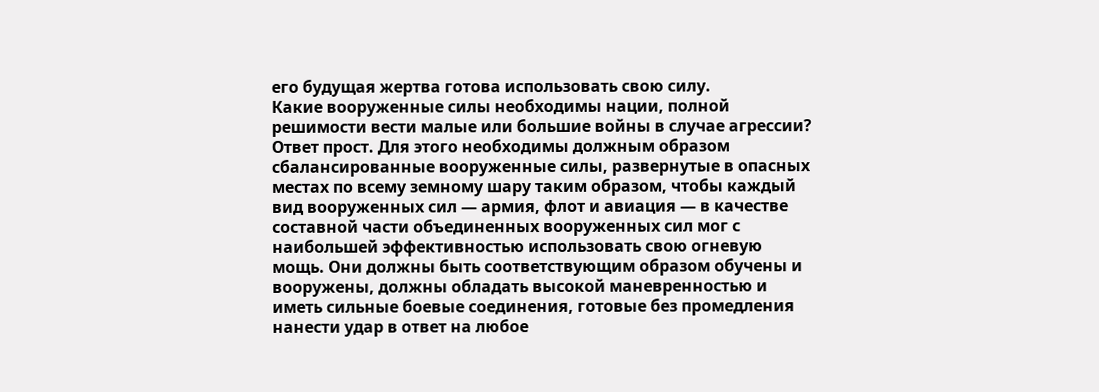его будущая жертва готова использовать свою силу.
Какие вооруженные силы необходимы нации, полной решимости вести малые или большие войны в случае агрессии?
Ответ прост. Для этого необходимы должным образом сбалансированные вооруженные силы, развернутые в опасных местах по всему земному шару таким образом, чтобы каждый вид вооруженных сил — армия, флот и авиация — в качестве составной части объединенных вооруженных сил мог с наибольшей эффективностью использовать свою огневую мощь. Они должны быть соответствующим образом обучены и вооружены, должны обладать высокой маневренностью и иметь сильные боевые соединения, готовые без промедления нанести удар в ответ на любое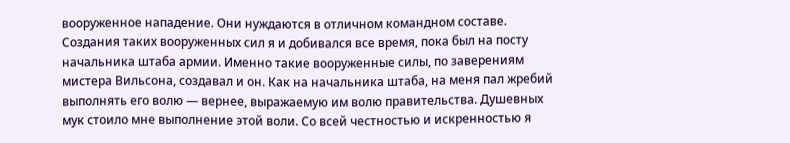вооруженное нападение. Они нуждаются в отличном командном составе.
Создания таких вооруженных сил я и добивался все время, пока был на посту начальника штаба армии. Именно такие вооруженные силы, по заверениям мистера Вильсона, создавал и он. Как на начальника штаба, на меня пал жребий выполнять его волю — вернее, выражаемую им волю правительства. Душевных мук стоило мне выполнение этой воли. Со всей честностью и искренностью я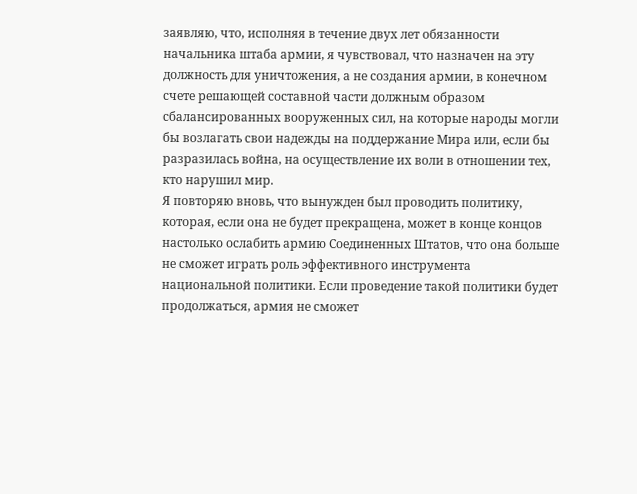заявляю, что, исполняя в течение двух лет обязанности начальника штаба армии, я чувствовал, что назначен на эту должность для уничтожения, а не создания армии, в конечном счете решающей составной части должным образом сбалансированных вооруженных сил, на которые народы могли бы возлагать свои надежды на поддержание Мира или, если бы разразилась война, на осуществление их воли в отношении тех, кто нарушил мир.
Я повторяю вновь, что вынужден был проводить политику, которая, если она не будет прекращена, может в конце концов настолько ослабить армию Соединенных Штатов, что она больше не сможет играть роль эффективного инструмента национальной политики. Если проведение такой политики будет продолжаться, армия не сможет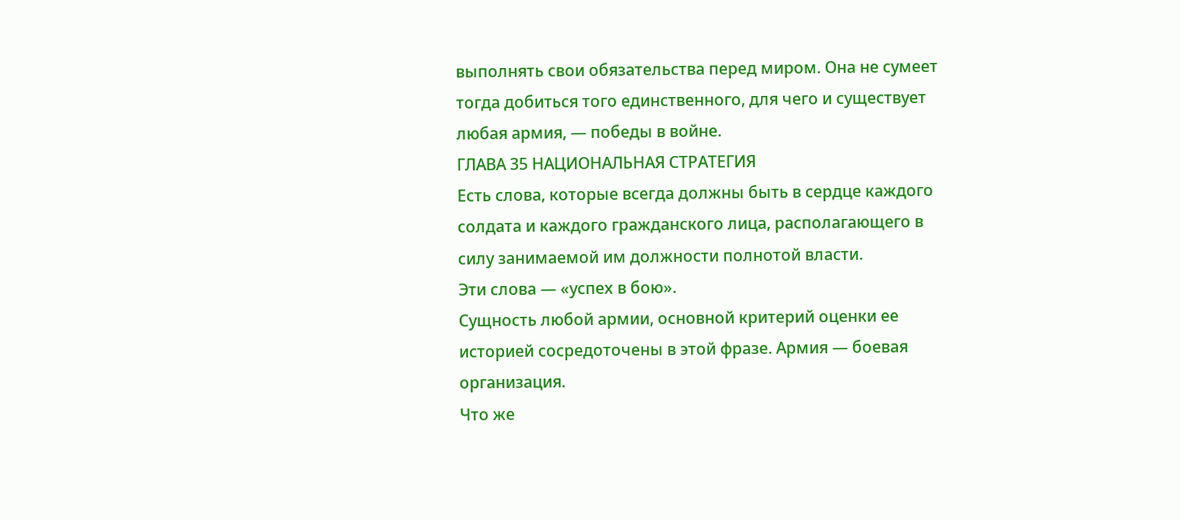выполнять свои обязательства перед миром. Она не сумеет тогда добиться того единственного, для чего и существует любая армия, — победы в войне.
ГЛАВА 35 НАЦИОНАЛЬНАЯ СТРАТЕГИЯ
Есть слова, которые всегда должны быть в сердце каждого солдата и каждого гражданского лица, располагающего в силу занимаемой им должности полнотой власти.
Эти слова — «успех в бою».
Сущность любой армии, основной критерий оценки ее историей сосредоточены в этой фразе. Армия — боевая организация.
Что же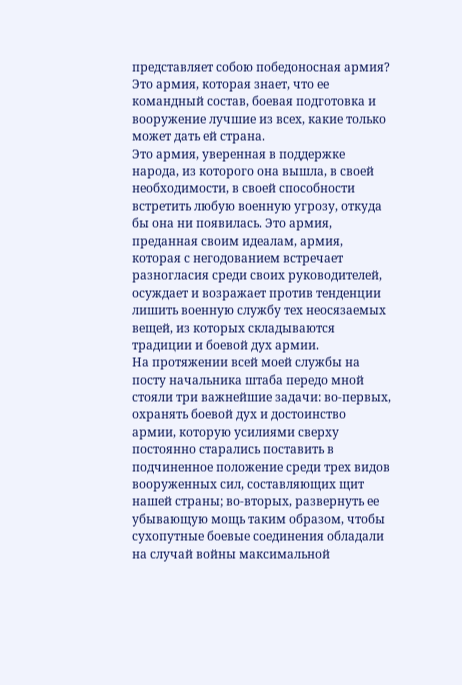представляет собою победоносная армия?
Это армия, которая знает, что ее командный состав, боевая подготовка и вооружение лучшие из всех, какие только может дать ей страна.
Это армия, уверенная в поддержке народа, из которого она вышла, в своей необходимости, в своей способности встретить любую военную угрозу, откуда бы она ни появилась. Это армия, преданная своим идеалам, армия, которая с негодованием встречает разногласия среди своих руководителей, осуждает и возражает против тенденции лишить военную службу тех неосязаемых вещей, из которых складываются традиции и боевой дух армии.
На протяжении всей моей службы на посту начальника штаба передо мной стояли три важнейшие задачи: во-первых, охранять боевой дух и достоинство армии, которую усилиями сверху постоянно старались поставить в подчиненное положение среди трех видов вооруженных сил, составляющих щит нашей страны; во-вторых, развернуть ее убывающую мощь таким образом, чтобы сухопутные боевые соединения обладали на случай войны максимальной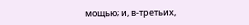мощью; и, в-третьих,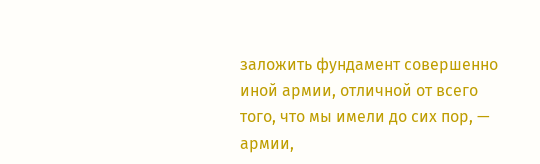заложить фундамент совершенно иной армии, отличной от всего того, что мы имели до сих пор, — армии,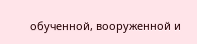обученной, вооруженной и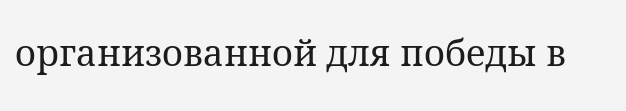организованной для победы в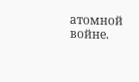атомной войне.